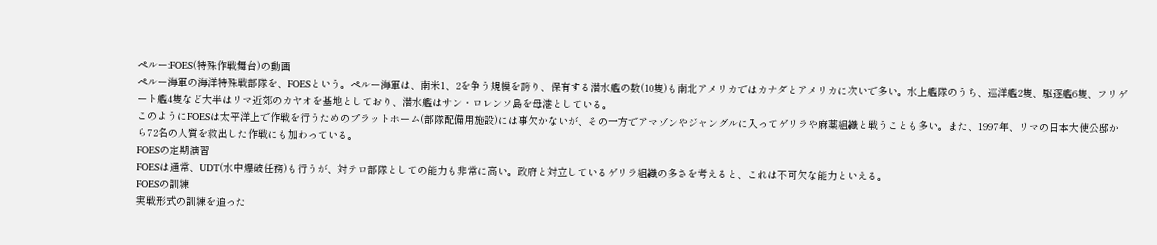ペルー:FOES(特殊作戦舞台)の動画
ペルー海軍の海洋特殊戦部隊を、FOESという。ペルー海軍は、南米1、2を争う規模を誇り、保有する潜水艦の数(10隻)も南北アメリカではカナダとアメリカに次いで多い。水上艦隊のうち、巡洋艦2隻、駆逐艦6隻、フリゲート艦4隻など大半はリマ近郊のカヤオを基地としており、潜水艦はサン・ロレンソ島を母港としている。
このようにFOESは太平洋上で作戦を行うためのプラットホーム(部隊配備用施設)には事欠かないが、その一方でアマゾンやジャングルに入ってゲリラや麻薬組織と戦うことも多い。また、1997年、リマの日本大使公邸から72名の人質を救出した作戦にも加わっている。
FOESの定期演習
FOESは通常、UDT(水中爆破任務)も行うが、対テロ部隊としての能力も非常に高い。政府と対立しているゲリラ組織の多さを考えると、これは不可欠な能力といえる。
FOESの訓練
実戦形式の訓練を追った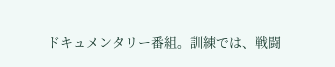ドキュメンタリー番組。訓練では、戦闘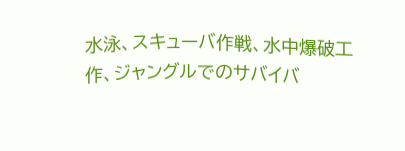水泳、スキューバ作戦、水中爆破工作、ジャングルでのサバイバ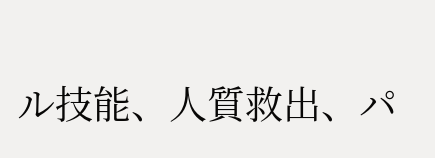ル技能、人質救出、パ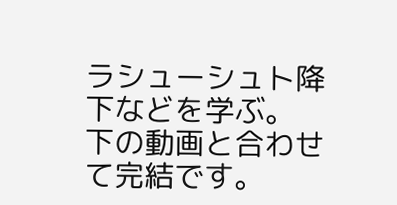ラシューシュト降下などを学ぶ。
下の動画と合わせて完結です。